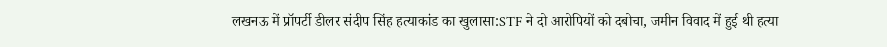लखनऊ में प्रॉपर्टी डीलर संदीप सिंह हत्याकांड का खुलासा:STF ने दो आरोपियों को दबोचा, जमीन विवाद में हुई थी हत्या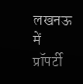लखनऊ में प्रॉपर्टी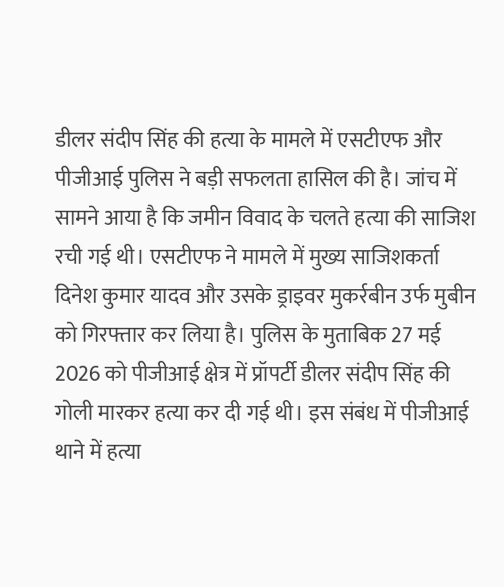डीलर संदीप सिंह की हत्या के मामले में एसटीएफ और पीजीआई पुलिस ने बड़ी सफलता हासिल की है। जांच में सामने आया है कि जमीन विवाद के चलते हत्या की साजिश रची गई थी। एसटीएफ ने मामले में मुख्य साजिशकर्ता दिनेश कुमार यादव और उसके ड्राइवर मुकर्रबीन उर्फ मुबीन को गिरफ्तार कर लिया है। पुलिस के मुताबिक 27 मई 2026 को पीजीआई क्षेत्र में प्रॉपर्टी डीलर संदीप सिंह की गोली मारकर हत्या कर दी गई थी। इस संबंध में पीजीआई थाने में हत्या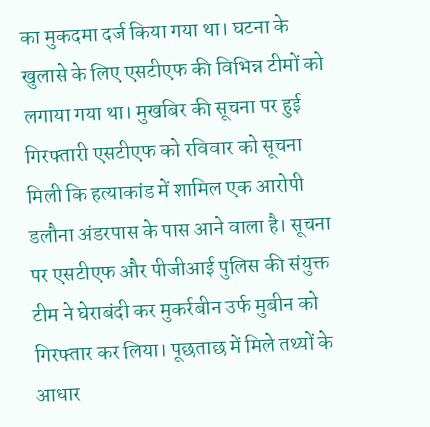का मुकदमा दर्ज किया गया था। घटना के खुलासे के लिए एसटीएफ की विभिन्न टीमों को लगाया गया था। मुखबिर की सूचना पर हुई गिरफ्तारी एसटीएफ को रविवार को सूचना मिली कि हत्याकांड में शामिल एक आरोपी डलौना अंडरपास के पास आने वाला है। सूचना पर एसटीएफ और पीजीआई पुलिस की संयुक्त टीम ने घेराबंदी कर मुकर्रबीन उर्फ मुबीन को गिरफ्तार कर लिया। पूछताछ में मिले तथ्यों के आधार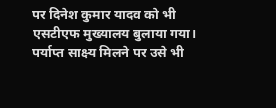पर दिनेश कुमार यादव को भी एसटीएफ मुख्यालय बुलाया गया। पर्याप्त साक्ष्य मिलने पर उसे भी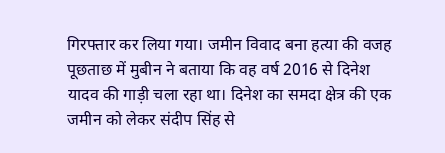गिरफ्तार कर लिया गया। जमीन विवाद बना हत्या की वजह पूछताछ में मुबीन ने बताया कि वह वर्ष 2016 से दिनेश यादव की गाड़ी चला रहा था। दिनेश का समदा क्षेत्र की एक जमीन को लेकर संदीप सिंह से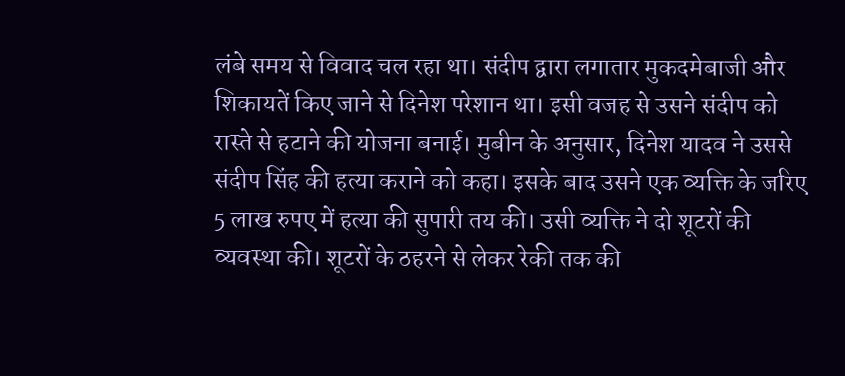लंबे समय से विवाद चल रहा था। संदीप द्वारा लगातार मुकदमेबाजी और शिकायतें किए जाने से दिनेश परेशान था। इसी वजह से उसने संदीप को रास्ते से हटाने की योजना बनाई। मुबीन के अनुसार, दिनेश यादव ने उससे संदीप सिंह की हत्या कराने को कहा। इसके बाद उसने एक व्यक्ति के जरिए 5 लाख रुपए में हत्या की सुपारी तय की। उसी व्यक्ति ने दो शूटरों की व्यवस्था की। शूटरों के ठहरने से लेकर रेकी तक की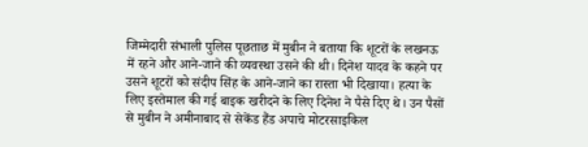जिम्मेदारी संभाली पुलिस पूछताछ में मुबीन ने बताया कि शूटरों के लखनऊ में रहने और आने-जाने की व्यवस्था उसने की थी। दिनेश यादव के कहने पर उसने शूटरों को संदीप सिंह के आने-जाने का रास्ता भी दिखाया। हत्या के लिए इस्तेमाल की गई बाइक खरीदने के लिए दिनेश ने पैसे दिए थे। उन पैसों से मुबीन ने अमीनाबाद से सेकेंड हैंड अपाचे मोटरसाइकिल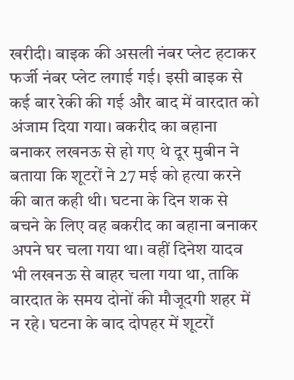खरीदी। बाइक की असली नंबर प्लेट हटाकर फर्जी नंबर प्लेट लगाई गई। इसी बाइक से कई बार रेकी की गई और बाद में वारदात को अंजाम दिया गया। बकरीद का बहाना बनाकर लखनऊ से हो गए थे दूर मुबीन ने बताया कि शूटरों ने 27 मई को हत्या करने की बात कही थी। घटना के दिन शक से बचने के लिए वह बकरीद का बहाना बनाकर अपने घर चला गया था। वहीं दिनेश यादव भी लखनऊ से बाहर चला गया था, ताकि वारदात के समय दोनों की मौजूदगी शहर में न रहे। घटना के बाद दोपहर में शूटरों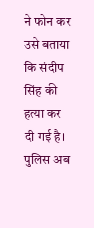ने फोन कर उसे बताया कि संदीप सिंह की हत्या कर दी गई है। पुलिस अब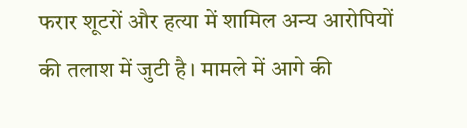फरार शूटरों और हत्या में शामिल अन्य आरोपियों की तलाश में जुटी है। मामले में आगे की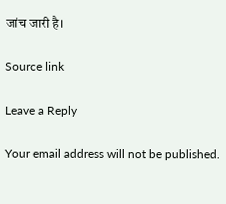जांच जारी है।

Source link

Leave a Reply

Your email address will not be published.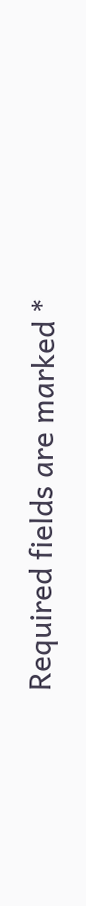Required fields are marked *